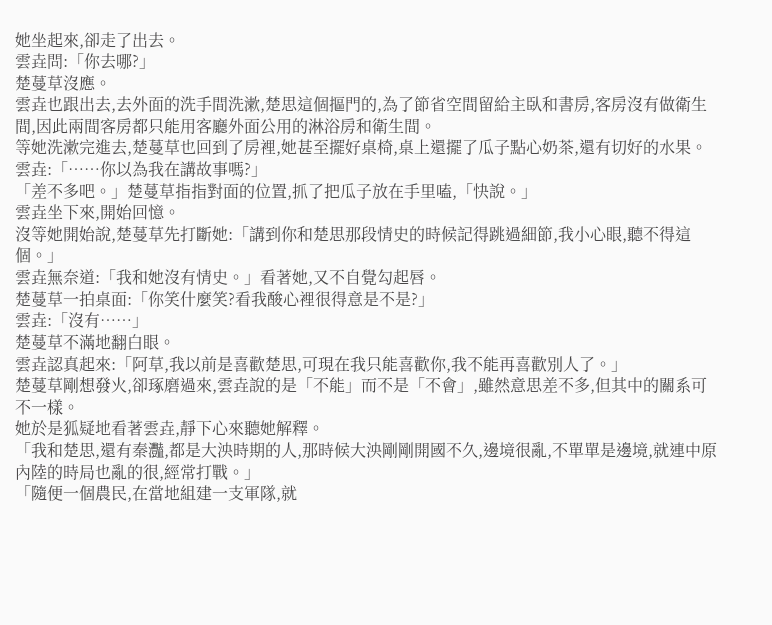她坐起來,卻走了出去。
雲垚問:「你去哪?」
楚蔓草沒應。
雲垚也跟出去,去外面的洗手間洗漱,楚思這個摳門的,為了節省空間留給主臥和書房,客房沒有做衛生間,因此兩間客房都只能用客廳外面公用的淋浴房和衛生間。
等她洗漱完進去,楚蔓草也回到了房裡,她甚至擺好桌椅,桌上還擺了瓜子點心奶茶,還有切好的水果。
雲垚:「……你以為我在講故事嗎?」
「差不多吧。」楚蔓草指指對面的位置,抓了把瓜子放在手里嗑,「快說。」
雲垚坐下來,開始回憶。
沒等她開始說,楚蔓草先打斷她:「講到你和楚思那段情史的時候記得跳過細節,我小心眼,聽不得這個。」
雲垚無奈道:「我和她沒有情史。」看著她,又不自覺勾起唇。
楚蔓草一拍桌面:「你笑什麼笑?看我酸心裡很得意是不是?」
雲垚:「沒有……」
楚蔓草不滿地翻白眼。
雲垚認真起來:「阿草,我以前是喜歡楚思,可現在我只能喜歡你,我不能再喜歡別人了。」
楚蔓草剛想發火,卻琢磨過來,雲垚說的是「不能」而不是「不會」,雖然意思差不多,但其中的關系可不一樣。
她於是狐疑地看著雲垚,靜下心來聽她解釋。
「我和楚思,還有秦灩,都是大泱時期的人,那時候大泱剛剛開國不久,邊境很亂,不單單是邊境,就連中原內陸的時局也亂的很,經常打戰。」
「隨便一個農民,在當地組建一支軍隊,就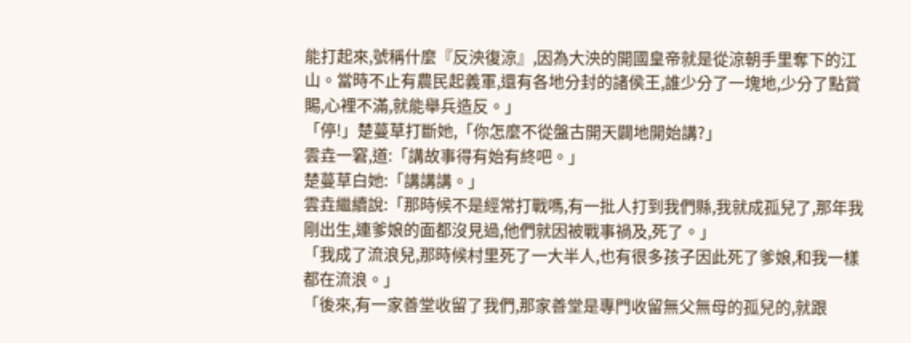能打起來,號稱什麼『反泱復涼』,因為大泱的開國皇帝就是從涼朝手里奪下的江山。當時不止有農民起義軍,還有各地分封的諸侯王,誰少分了一塊地,少分了點賞賜,心裡不滿,就能舉兵造反。」
「停!」楚蔓草打斷她,「你怎麼不從盤古開天闢地開始講?」
雲垚一窘,道:「講故事得有始有終吧。」
楚蔓草白她:「講講講。」
雲垚繼續說:「那時候不是經常打戰嗎,有一批人打到我們縣,我就成孤兒了,那年我剛出生,連爹娘的面都沒見過,他們就因被戰事禍及,死了。」
「我成了流浪兒,那時候村里死了一大半人,也有很多孩子因此死了爹娘,和我一樣都在流浪。」
「後來,有一家善堂收留了我們,那家善堂是專門收留無父無母的孤兒的,就跟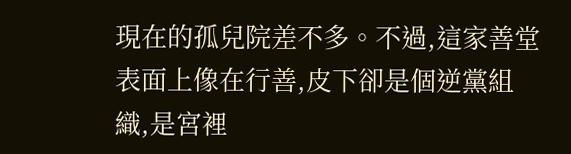現在的孤兒院差不多。不過,這家善堂表面上像在行善,皮下卻是個逆黨組織,是宮裡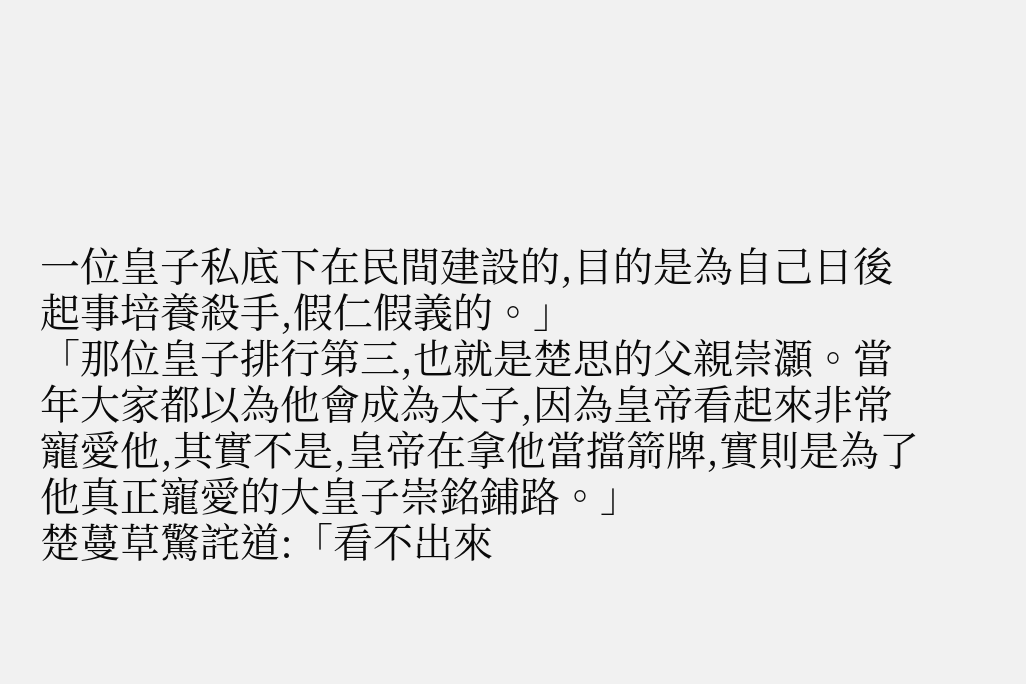一位皇子私底下在民間建設的,目的是為自己日後起事培養殺手,假仁假義的。」
「那位皇子排行第三,也就是楚思的父親崇灝。當年大家都以為他會成為太子,因為皇帝看起來非常寵愛他,其實不是,皇帝在拿他當擋箭牌,實則是為了他真正寵愛的大皇子崇銘鋪路。」
楚蔓草驚詫道:「看不出來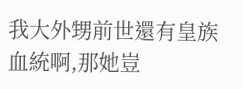我大外甥前世還有皇族血統啊,那她豈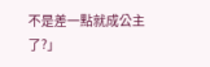不是差一點就成公主了?」